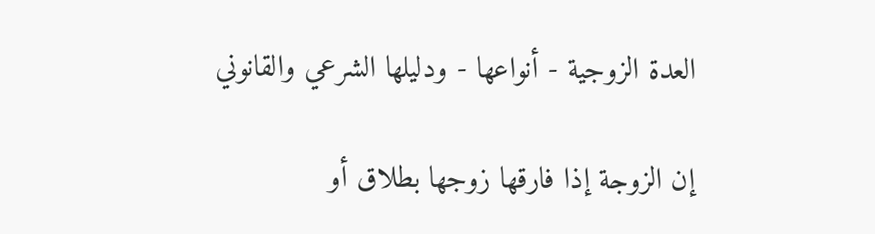العدة الزوجية - أنواعها - ودليلها الشرعي والقانوني

إن الزوجة إذا فارقها زوجها بطلاق أو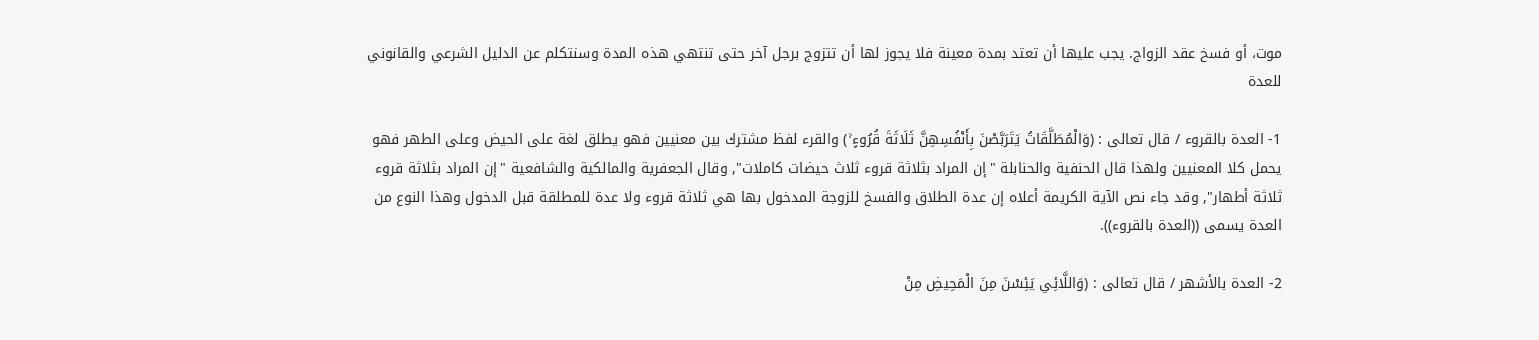موت، أو فسخ عقد الزواج. يجب عليها أن تعتد بمدة معينة فلا يجوز لها أن تتزوج برجل آخر حتى تنتهي هذه المدة وسنتكلم عن الدليل الشرعي والقانوني للعدة

1- العدة بالقروء / قال تعالى : (وَالْمُطَلَّقَاتُ يَتَرَبَّصْنَ بِأَنْفُسِهِنَّ ثَلَاثَةَ قُرُوءٍ ۚ) والقرء لفظ مشترك بين معنيين فهو يطلق لغة على الحيض وعلى الطهر فهو يحمل كلا المعنيين ولهذا قال الحنفية والحنابلة "إن المراد بثلاثة قروء ثلاث حيضات كاملات", وقال الجعفرية والمالكية والشافعية "إن المراد بثلاثة قروء ثلاثة أطهار", وقد جاء نص الآية الكريمة أعلاه إن عدة الطلاق والفسخ للزوجة المدخول بها هي ثلاثة قروء ولا عدة للمطلقة قبل الدخول وهذا النوع من العدة يسمى ((العدة بالقروء)).

2- العدة بالأشهر / قال تعالى : (وَاللَّائِي يَئِسْنَ مِنَ الْمَحِيضِ مِنْ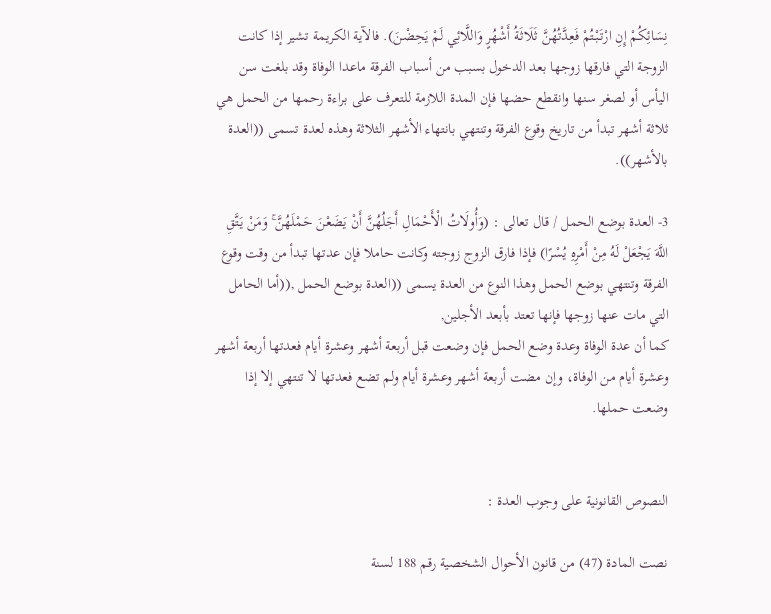نِسَائِكُمْ إِنِ ارْتَبْتُمْ فَعِدَّتُهُنَّ ثَلَاثَةُ أَشْهُرٍ وَاللَّائِي لَمْ يَحِضْنَ). فالآية الكريمة تشير إذا كانت الزوجة التي فارقها زوجها بعد الدخول بسبب من أسباب الفرقة ماعدا الوفاة وقد بلغت سن اليأس أو لصغر سنها وانقطع حضها فإن المدة اللازمة للتعرف على براءة رحمها من الحمل هي ثلاثة أشهر تبدأ من تاريخ وقوع الفرقة وتنتهي بانتهاء الأشهر الثلاثة وهذه لعدة تسمى ((العدة بالأشهر)).

3- العدة بوضع الحمل / قال تعالى : (وَأُولَاتُ الْأَحْمَالِ أَجَلُهُنَّ أَنْ يَضَعْنَ حَمْلَهُنَّ ۚ وَمَنْ يَتَّقِ اللَّهَ يَجْعَلْ لَهُ مِنْ أَمْرِهِ يُسْرًا) فإذا فارق الزوج زوجته وكانت حاملا فإن عدتها تبدأ من وقت وقوع الفرقة وتنتهي بوضع الحمل وهذا النوع من العدة يسمى ((العدة بوضع الحمل ,((أما الحامل التي مات عنها زوجها فإنها تعتد بأبعد الأجلين,
كما أن عدة الوفاة وعدة وضع الحمل فإن وضعت قبل أربعة أشهر وعشرة أيام فعدتها أربعة أشهر وعشرة أيام من الوفاة، وإن مضت أربعة أشهر وعشرة أيام ولم تضع فعدتها لا تنتهي إلا إذا وضعت حملها.


النصوص القانونية على وجوب العدة :

نصت المادة (47) من قانون الأحوال الشخصية رقم 188 لسنة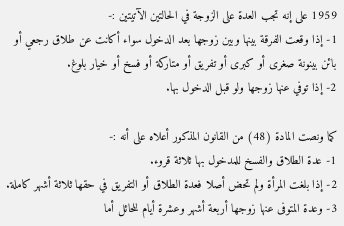1959 على إنه تجب العدة على الزوجة في الحالتين الآتيتين :-
1- إذا وقعت الفرقة بينها وبين زوجها بعد الدخول سواء أكانت عن طلاق رجعي أو بائن بينونة صغرى أو كبرى أو تفريق أو متاركة أو فسخ أو خیار بلوغ.
2- إذا توفي عنها زوجها ولو قبل الدخول بها.

كما ونصت المادة (48) من القانون المذكور أعلاه على أنه :-
1- عدة الطلاق والفسخ للمدخول بها ثلاثة قروء.
2- إذا بلغت المرأة ولم تحض أصلا فعدة الطلاق أو التفريق في حقها ثلاثة أشهر كاملة.
3- وعدة المتوفى عنها زوجها أربعة أشهر وعشرة أيام للحائل أما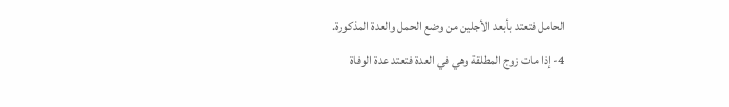الحامل فتعتد بأبعد الأجلين من وضع الحمل والعدة المذكورة.
4- إذا مات زوج المطلقة وهي في العدة فتعتد عدة الوفاة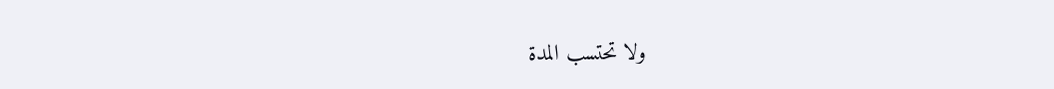ولا تحتسب المدة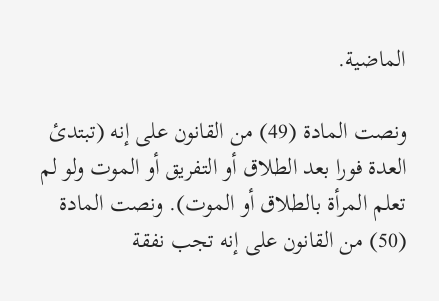الماضية.

ونصت المادة (49) من القانون على إنه (تبتدئ العدة فورا بعد الطلاق أو التفريق أو الموت ولو لم تعلم المرأة بالطلاق أو الموت). ونصت المادة (50) من القانون على إنه تجب نفقة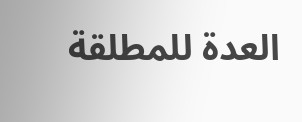العدة للمطلقة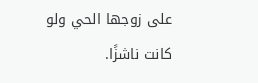على زوجها الحي ولو كانت ناشزًا.